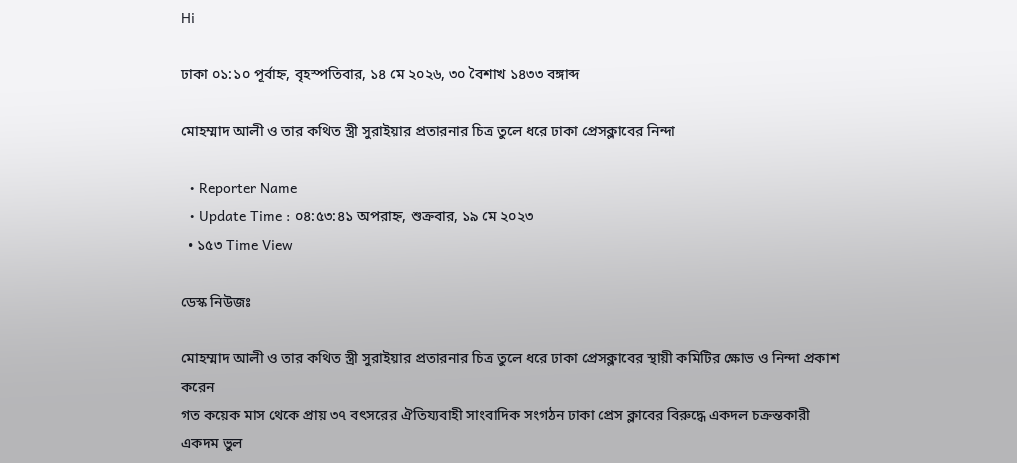Hi

ঢাকা ০১:১০ পূর্বাহ্ন, বৃহস্পতিবার, ১৪ মে ২০২৬, ৩০ বৈশাখ ১৪৩৩ বঙ্গাব্দ

মোহম্মাদ আলী ও তার কথিত স্ত্রী সুরাইয়ার প্রতারনার চিত্র তুলে ধরে ঢাকা প্রেসক্লাবের নিন্দা

  • Reporter Name
  • Update Time : ০৪:৫৩:৪১ অপরাহ্ন, শুক্রবার, ১৯ মে ২০২৩
  • ১৫৩ Time View

ডেস্ক নিউজঃ

মোহম্মাদ আলী ও তার কথিত স্ত্রী সুরাইয়ার প্রতারনার চিত্র তুলে ধরে ঢাকা প্রেসক্লাবের স্থায়ী কমিটির ক্ষোভ ও নিন্দা প্রকাশ করেন
গত কয়েক মাস থেকে প্রায় ৩৭ বৎসরের ঐতিয্যবাহী সাংবাদিক সংগঠন ঢাকা প্রেস ক্লাবের বিরুদ্ধে একদল চক্রন্তকারী
একদম ভুল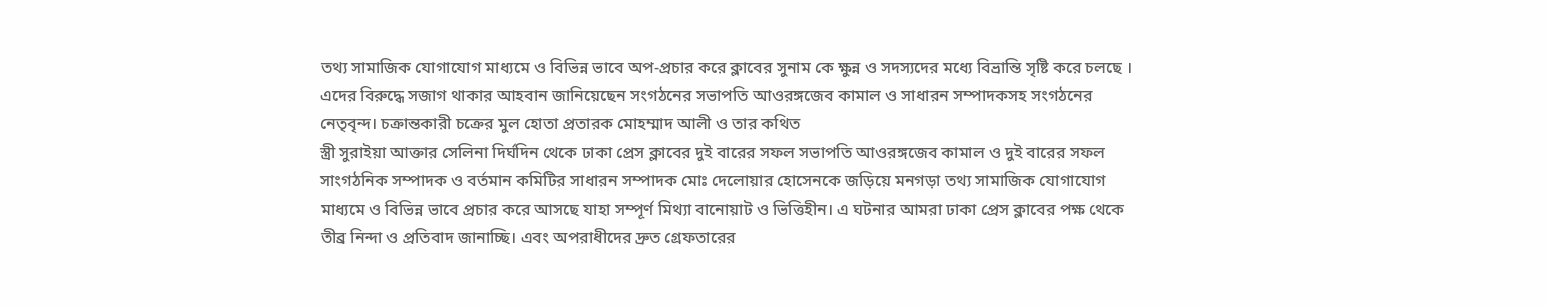তথ্য সামাজিক যোগাযোগ মাধ্যমে ও বিভিন্ন ভাবে অপ-প্রচার করে ক্লাবের সুনাম কে ক্ষুন্ন ও সদস্যদের মধ্যে বিভ্রান্তি সৃষ্টি করে চলছে । এদের বিরুদ্ধে সজাগ থাকার আহবান জানিয়েছেন সংগঠনের সভাপতি আওরঙ্গজেব কামাল ও সাধারন সম্পাদকসহ সংগঠনের নেতৃবৃন্দ। চক্রান্তকারী চক্রের মুল হোতা প্রতারক মোহম্মাদ আলী ও তার কথিত
স্ত্রী সুরাইয়া আক্তার সেলিনা দির্ঘদিন থেকে ঢাকা প্রেস ক্লাবের দুই বারের সফল সভাপতি আওরঙ্গজেব কামাল ও দুই বারের সফল সাংগঠনিক সম্পাদক ও বর্তমান কমিটির সাধারন সম্পাদক মোঃ দেলোয়ার হোসেনকে জড়িয়ে মনগড়া তথ্য সামাজিক যোগাযোগ মাধ্যমে ও বিভিন্ন ভাবে প্রচার করে আসছে যাহা সম্পূর্ণ মিথ্যা বানোয়াট ও ভিত্তিহীন। এ ঘটনার আমরা ঢাকা প্রেস ক্লাবের পক্ষ থেকে তীব্র নিন্দা ও প্রতিবাদ জানাচ্ছি। এবং অপরাধীদের দ্রুত গ্রেফতারের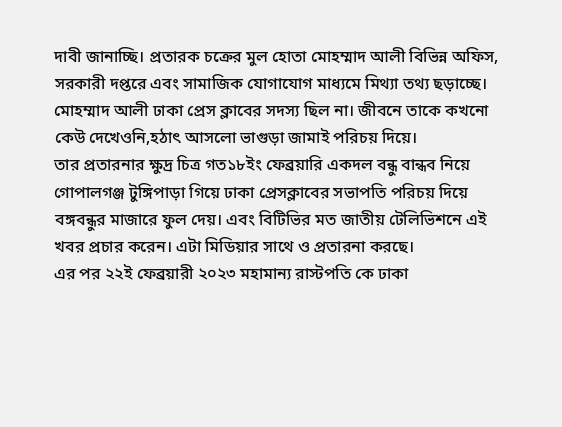দাবী জানাচ্ছি। প্রতারক চক্রের মুল হোতা মোহম্মাদ আলী বিভিন্ন অফিস, সরকারী দপ্তরে এবং সামাজিক যোগাযোগ মাধ্যমে মিথ্যা তথ্য ছড়াচ্ছে। মোহম্মাদ আলী ঢাকা প্রেস ক্লাবের সদস্য ছিল না। জীবনে তাকে কখনো কেউ দেখেওনি,হঠাৎ আসলো ভাগুড়া জামাই পরিচয় দিয়ে।
তার প্রতারনার ক্ষুদ্র চিত্র গত১৮ইং ফেব্রয়ারি একদল বন্ধু বান্ধব নিয়ে গোপালগঞ্জ টুঙ্গিপাড়া গিয়ে ঢাকা প্রেসক্লাবের সভাপতি পরিচয় দিয়ে বঙ্গবন্ধুর মাজারে ফুল দেয়। এবং বিটিভির মত জাতীয় টেলিভিশনে এই খবর প্রচার করেন। এটা মিডিয়ার সাথে ও প্রতারনা করছে।
এর পর ২২ই ফেব্রয়ারী ২০২৩ মহামান্য রাস্টপতি কে ঢাকা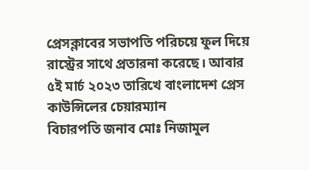প্রেসক্লাবের সভাপতি পরিচয়ে ফুল দিয়ে রাস্ট্রের সাথে প্রতারনা করেছে। আবার ৫ই মার্চ ২০২৩ তারিখে বাংলাদেশ প্রেস কাউন্সিলের চেয়ারম্যান
বিচারপতি জনাব মোঃ নিজামুল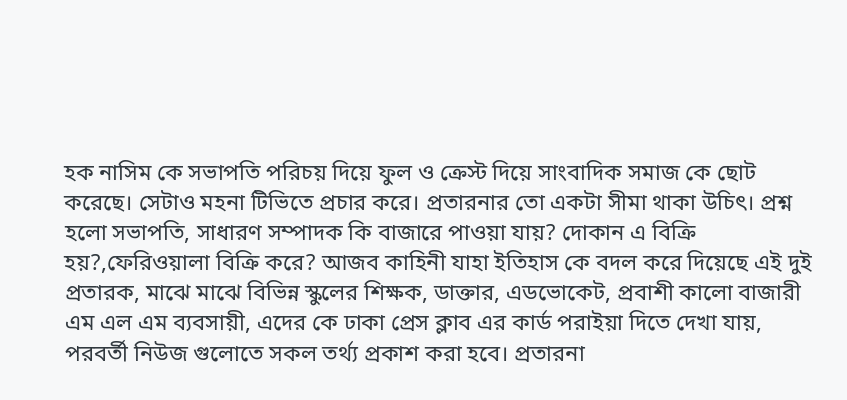হক নাসিম কে সভাপতি পরিচয় দিয়ে ফুল ও ক্রেস্ট দিয়ে সাংবাদিক সমাজ কে ছোট করেছে। সেটাও মহনা টিভিতে প্রচার করে। প্রতারনার তো একটা সীমা থাকা উচিৎ। প্রশ্ন হলো সভাপতি, সাধারণ সম্পাদক কি বাজারে পাওয়া যায়? দোকান এ বিক্রি হয়?,ফেরিওয়ালা বিক্রি করে? আজব কাহিনী যাহা ইতিহাস কে বদল করে দিয়েছে এই দুই প্রতারক, মাঝে মাঝে বিভিন্ন স্কুলের শিক্ষক, ডাক্তার, এডভোকেট, প্রবাশী কালো বাজারী এম এল এম ব্যবসায়ী, এদের কে ঢাকা প্রেস ক্লাব এর কার্ড পরাইয়া দিতে দেখা যায়, পরবর্তী নিউজ গুলোতে সকল তর্থ্য প্রকাশ করা হবে। প্রতারনা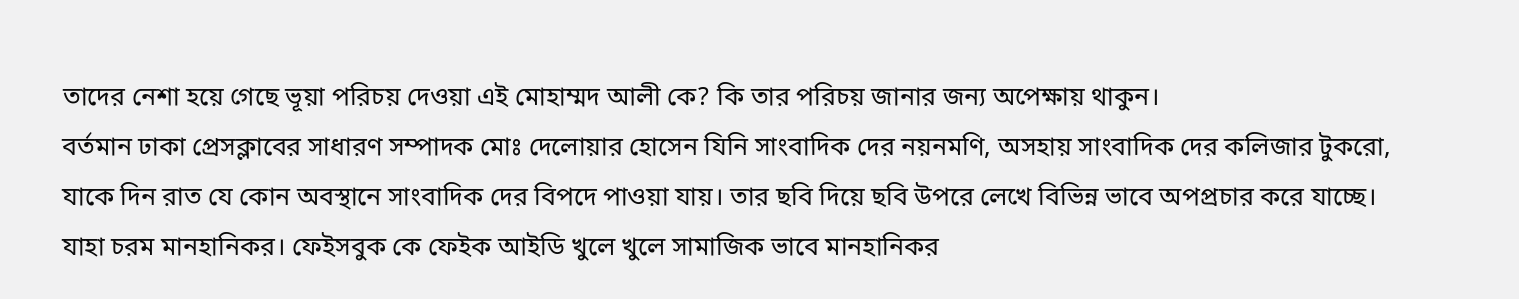তাদের নেশা হয়ে গেছে ভূয়া পরিচয় দেওয়া এই মোহাম্মদ আলী কে? কি তার পরিচয় জানার জন্য অপেক্ষায় থাকুন।
বর্তমান ঢাকা প্রেসক্লাবের সাধারণ সম্পাদক মোঃ দেলোয়ার হোসেন যিনি সাংবাদিক দের নয়নমণি, অসহায় সাংবাদিক দের কলিজার টুকরো, যাকে দিন রাত যে কোন অবস্থানে সাংবাদিক দের বিপদে পাওয়া যায়। তার ছবি দিয়ে ছবি উপরে লেখে বিভিন্ন ভাবে অপপ্রচার করে যাচ্ছে। যাহা চরম মানহানিকর। ফেইসবুক কে ফেইক আইডি খুলে খুলে সামাজিক ভাবে মানহানিকর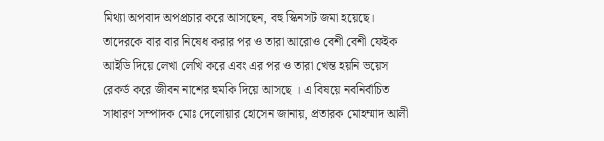মিথ্যা অপবাদ অপপ্রচার করে আসছেন, বহু স্কিনসট জমা হয়েছে। তাদেরকে বার বার নিষেধ করার পর ও তারা আরোও বেশী বেশী ফেইক
আইডি দিয়ে লেখা লেখি করে এবং এর পর ও তারা খেন্ত হয়নি ভয়েস রেকর্ড করে জীবন নাশের হুমকি দিয়ে আসছে । এ বিষয়ে নবনির্বাচিত সাধারণ সম্পাদক মোঃ দেলোয়ার হোসেন জানায়, প্রতারক মোহম্মাদ আলী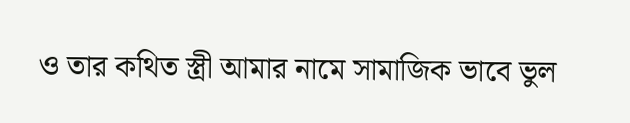ও তার কথিত স্ত্রী আমার নামে সামাজিক ভাবে ভুল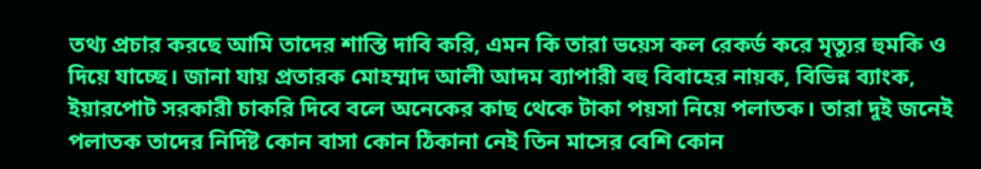তথ্য প্রচার করছে আমি তাদের শাস্তি দাবি করি, এমন কি তারা ভয়েস কল রেকর্ড করে মৃত্যুর হুমকি ও দিয়ে যাচ্ছে। জানা যায় প্রতারক মোহম্মাদ আলী আদম ব্যাপারী বহু বিবাহের নায়ক, বিভিন্ন ব্যাংক, ইয়ারপোট সরকারী চাকরি দিবে বলে অনেকের কাছ থেকে টাকা পয়সা নিয়ে পলাতক। তারা দুই জনেই পলাতক তাদের নির্দিষ্ট কোন বাসা কোন ঠিকানা নেই তিন মাসের বেশি কোন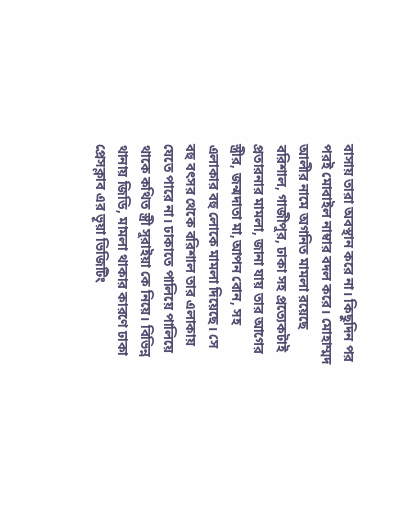বাসায় তারা অবস্থান করে না। কিছুদিন পর পরই মোবাইল নাম্বার বদল করে। মোহাম্মদ আলীর নামে অগনিত মামলা রয়েছে বরিশাল, গাজীপুর, ঢাকা সহ প্রত্যেকটাই প্রতারনার মামলা, জানা যায় তার আগের স্ত্রীর, জন্মদাতা মা,আপন বোন, সহ এলাকার বহু লোকে মামলা দিয়েছে। সে বহু বৎসর থেকে বরিশাল তার এলাকায় যেতে পারে না। ঢাকাতে পালিয়ে পালিয়ে থাকে কথিত স্ত্রী সুরাইয়া কে নিয়ে। বিভিন্ন থানায় জিডি, মামলা থাকার কারণে ঢাকা প্রেসক্লাব এর ভূয়া ভিজিটিং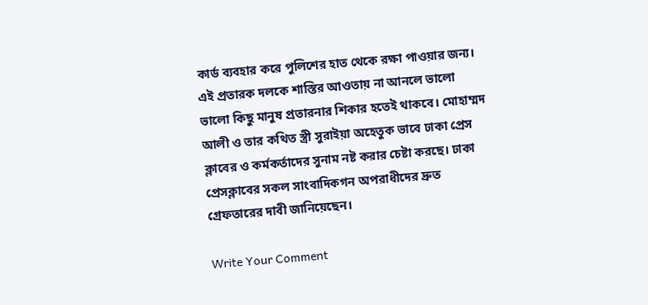কার্ড ব্যবহার করে পুলিশের হাত থেকে রক্ষা পাওয়ার জন্য। এই প্রতারক দলকে শাস্তির আওতায় না আনলে ভালো ভালো কিছু মানুষ প্রতারনার শিকার হতেই থাকবে। মোহাম্মদ আলী ও তার কথিত স্ত্রী সুরাইয়া অহেতুক ভাবে ঢাকা প্রেস ক্লাবের ও কর্মকর্তাদের সুনাম নষ্ট করার চেষ্টা করছে। ঢাকা প্রেসক্লাবের সকল সাংবাদিকগন অপরাধীদের দ্রুত গ্রেফতারের দাবী জানিয়েছেন।

Write Your Comment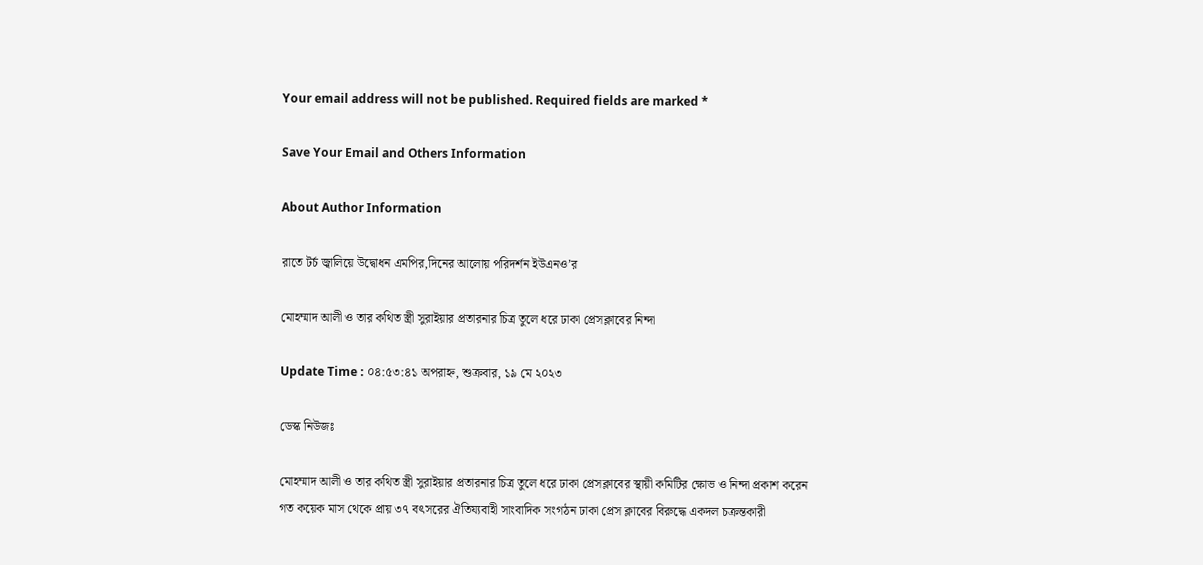Your email address will not be published. Required fields are marked *

Save Your Email and Others Information

About Author Information

রাতে টর্চ জ্বালিয়ে উদ্বোধন এমপির,দিনের আলোয় পরিদর্শন ইউএনও’র

মোহম্মাদ আলী ও তার কথিত স্ত্রী সুরাইয়ার প্রতারনার চিত্র তুলে ধরে ঢাকা প্রেসক্লাবের নিন্দা

Update Time : ০৪:৫৩:৪১ অপরাহ্ন, শুক্রবার, ১৯ মে ২০২৩

ডেস্ক নিউজঃ

মোহম্মাদ আলী ও তার কথিত স্ত্রী সুরাইয়ার প্রতারনার চিত্র তুলে ধরে ঢাকা প্রেসক্লাবের স্থায়ী কমিটির ক্ষোভ ও নিন্দা প্রকাশ করেন
গত কয়েক মাস থেকে প্রায় ৩৭ বৎসরের ঐতিয্যবাহী সাংবাদিক সংগঠন ঢাকা প্রেস ক্লাবের বিরুদ্ধে একদল চক্রন্তকারী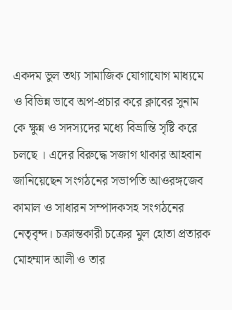একদম ভুল তথ্য সামাজিক যোগাযোগ মাধ্যমে ও বিভিন্ন ভাবে অপ-প্রচার করে ক্লাবের সুনাম কে ক্ষুন্ন ও সদস্যদের মধ্যে বিভ্রান্তি সৃষ্টি করে চলছে । এদের বিরুদ্ধে সজাগ থাকার আহবান জানিয়েছেন সংগঠনের সভাপতি আওরঙ্গজেব কামাল ও সাধারন সম্পাদকসহ সংগঠনের নেতৃবৃন্দ। চক্রান্তকারী চক্রের মুল হোতা প্রতারক মোহম্মাদ আলী ও তার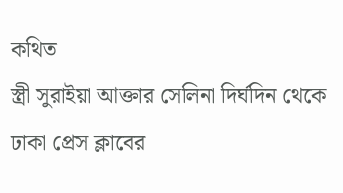কথিত
স্ত্রী সুরাইয়া আক্তার সেলিনা দির্ঘদিন থেকে ঢাকা প্রেস ক্লাবের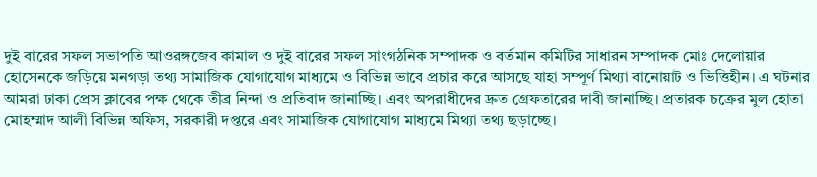দুই বারের সফল সভাপতি আওরঙ্গজেব কামাল ও দুই বারের সফল সাংগঠনিক সম্পাদক ও বর্তমান কমিটির সাধারন সম্পাদক মোঃ দেলোয়ার হোসেনকে জড়িয়ে মনগড়া তথ্য সামাজিক যোগাযোগ মাধ্যমে ও বিভিন্ন ভাবে প্রচার করে আসছে যাহা সম্পূর্ণ মিথ্যা বানোয়াট ও ভিত্তিহীন। এ ঘটনার আমরা ঢাকা প্রেস ক্লাবের পক্ষ থেকে তীব্র নিন্দা ও প্রতিবাদ জানাচ্ছি। এবং অপরাধীদের দ্রুত গ্রেফতারের দাবী জানাচ্ছি। প্রতারক চক্রের মুল হোতা মোহম্মাদ আলী বিভিন্ন অফিস, সরকারী দপ্তরে এবং সামাজিক যোগাযোগ মাধ্যমে মিথ্যা তথ্য ছড়াচ্ছে।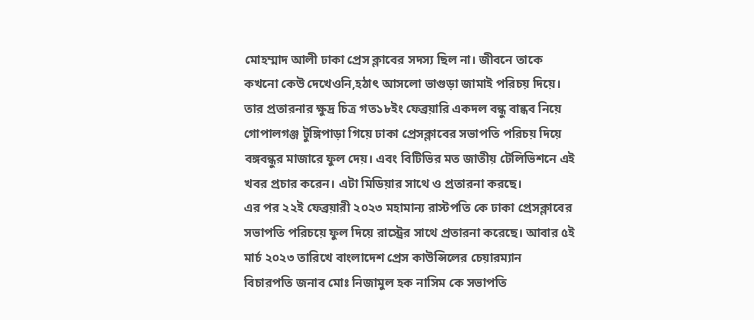মোহম্মাদ আলী ঢাকা প্রেস ক্লাবের সদস্য ছিল না। জীবনে তাকে কখনো কেউ দেখেওনি,হঠাৎ আসলো ভাগুড়া জামাই পরিচয় দিয়ে।
তার প্রতারনার ক্ষুদ্র চিত্র গত১৮ইং ফেব্রয়ারি একদল বন্ধু বান্ধব নিয়ে গোপালগঞ্জ টুঙ্গিপাড়া গিয়ে ঢাকা প্রেসক্লাবের সভাপতি পরিচয় দিয়ে বঙ্গবন্ধুর মাজারে ফুল দেয়। এবং বিটিভির মত জাতীয় টেলিভিশনে এই খবর প্রচার করেন। এটা মিডিয়ার সাথে ও প্রতারনা করছে।
এর পর ২২ই ফেব্রয়ারী ২০২৩ মহামান্য রাস্টপতি কে ঢাকা প্রেসক্লাবের সভাপতি পরিচয়ে ফুল দিয়ে রাস্ট্রের সাথে প্রতারনা করেছে। আবার ৫ই মার্চ ২০২৩ তারিখে বাংলাদেশ প্রেস কাউন্সিলের চেয়ারম্যান
বিচারপতি জনাব মোঃ নিজামুল হক নাসিম কে সভাপতি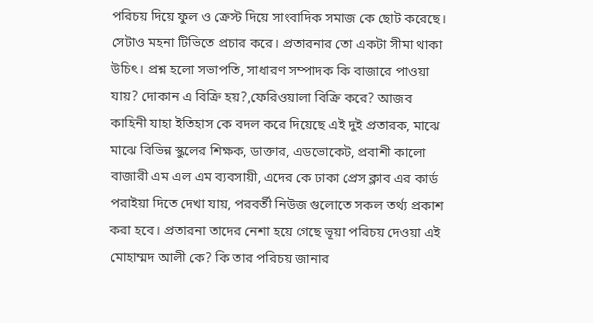পরিচয় দিয়ে ফুল ও ক্রেস্ট দিয়ে সাংবাদিক সমাজ কে ছোট করেছে। সেটাও মহনা টিভিতে প্রচার করে। প্রতারনার তো একটা সীমা থাকা উচিৎ। প্রশ্ন হলো সভাপতি, সাধারণ সম্পাদক কি বাজারে পাওয়া যায়? দোকান এ বিক্রি হয়?,ফেরিওয়ালা বিক্রি করে? আজব কাহিনী যাহা ইতিহাস কে বদল করে দিয়েছে এই দুই প্রতারক, মাঝে মাঝে বিভিন্ন স্কুলের শিক্ষক, ডাক্তার, এডভোকেট, প্রবাশী কালো বাজারী এম এল এম ব্যবসায়ী, এদের কে ঢাকা প্রেস ক্লাব এর কার্ড পরাইয়া দিতে দেখা যায়, পরবর্তী নিউজ গুলোতে সকল তর্থ্য প্রকাশ করা হবে। প্রতারনা তাদের নেশা হয়ে গেছে ভূয়া পরিচয় দেওয়া এই মোহাম্মদ আলী কে? কি তার পরিচয় জানার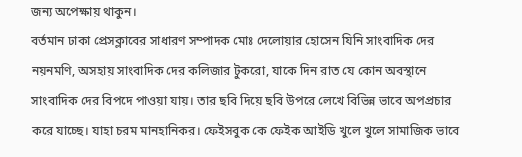জন্য অপেক্ষায় থাকুন।
বর্তমান ঢাকা প্রেসক্লাবের সাধারণ সম্পাদক মোঃ দেলোয়ার হোসেন যিনি সাংবাদিক দের নয়নমণি, অসহায় সাংবাদিক দের কলিজার টুকরো, যাকে দিন রাত যে কোন অবস্থানে সাংবাদিক দের বিপদে পাওয়া যায়। তার ছবি দিয়ে ছবি উপরে লেখে বিভিন্ন ভাবে অপপ্রচার করে যাচ্ছে। যাহা চরম মানহানিকর। ফেইসবুক কে ফেইক আইডি খুলে খুলে সামাজিক ভাবে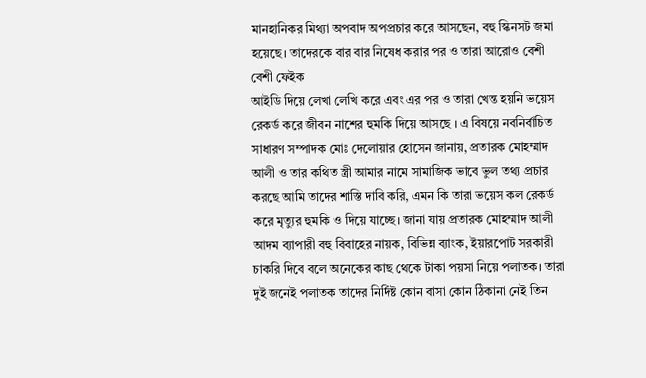মানহানিকর মিথ্যা অপবাদ অপপ্রচার করে আসছেন, বহু স্কিনসট জমা হয়েছে। তাদেরকে বার বার নিষেধ করার পর ও তারা আরোও বেশী বেশী ফেইক
আইডি দিয়ে লেখা লেখি করে এবং এর পর ও তারা খেন্ত হয়নি ভয়েস রেকর্ড করে জীবন নাশের হুমকি দিয়ে আসছে । এ বিষয়ে নবনির্বাচিত সাধারণ সম্পাদক মোঃ দেলোয়ার হোসেন জানায়, প্রতারক মোহম্মাদ আলী ও তার কথিত স্ত্রী আমার নামে সামাজিক ভাবে ভুল তথ্য প্রচার করছে আমি তাদের শাস্তি দাবি করি, এমন কি তারা ভয়েস কল রেকর্ড করে মৃত্যুর হুমকি ও দিয়ে যাচ্ছে। জানা যায় প্রতারক মোহম্মাদ আলী আদম ব্যাপারী বহু বিবাহের নায়ক, বিভিন্ন ব্যাংক, ইয়ারপোট সরকারী চাকরি দিবে বলে অনেকের কাছ থেকে টাকা পয়সা নিয়ে পলাতক। তারা দুই জনেই পলাতক তাদের নির্দিষ্ট কোন বাসা কোন ঠিকানা নেই তিন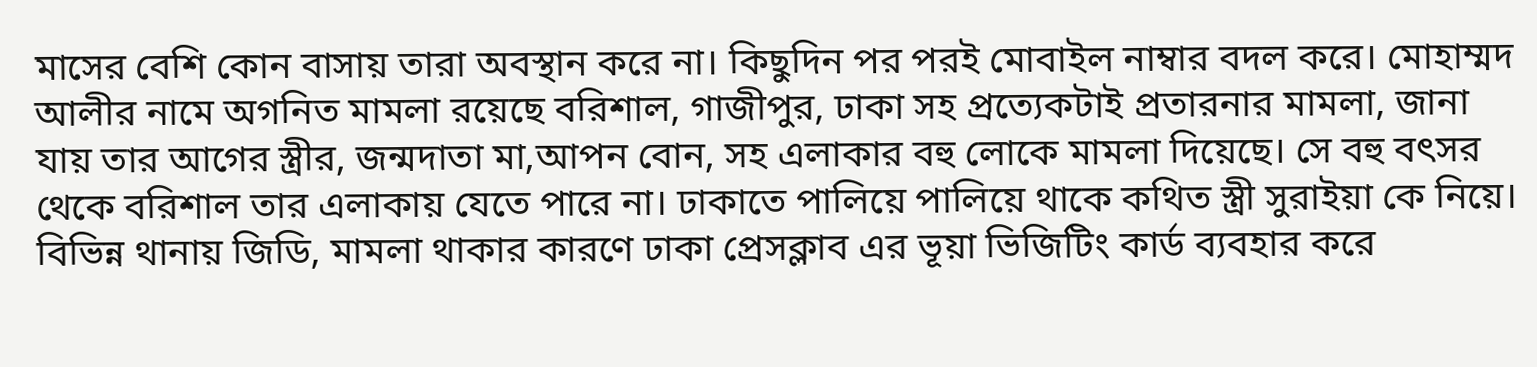মাসের বেশি কোন বাসায় তারা অবস্থান করে না। কিছুদিন পর পরই মোবাইল নাম্বার বদল করে। মোহাম্মদ আলীর নামে অগনিত মামলা রয়েছে বরিশাল, গাজীপুর, ঢাকা সহ প্রত্যেকটাই প্রতারনার মামলা, জানা যায় তার আগের স্ত্রীর, জন্মদাতা মা,আপন বোন, সহ এলাকার বহু লোকে মামলা দিয়েছে। সে বহু বৎসর থেকে বরিশাল তার এলাকায় যেতে পারে না। ঢাকাতে পালিয়ে পালিয়ে থাকে কথিত স্ত্রী সুরাইয়া কে নিয়ে। বিভিন্ন থানায় জিডি, মামলা থাকার কারণে ঢাকা প্রেসক্লাব এর ভূয়া ভিজিটিং কার্ড ব্যবহার করে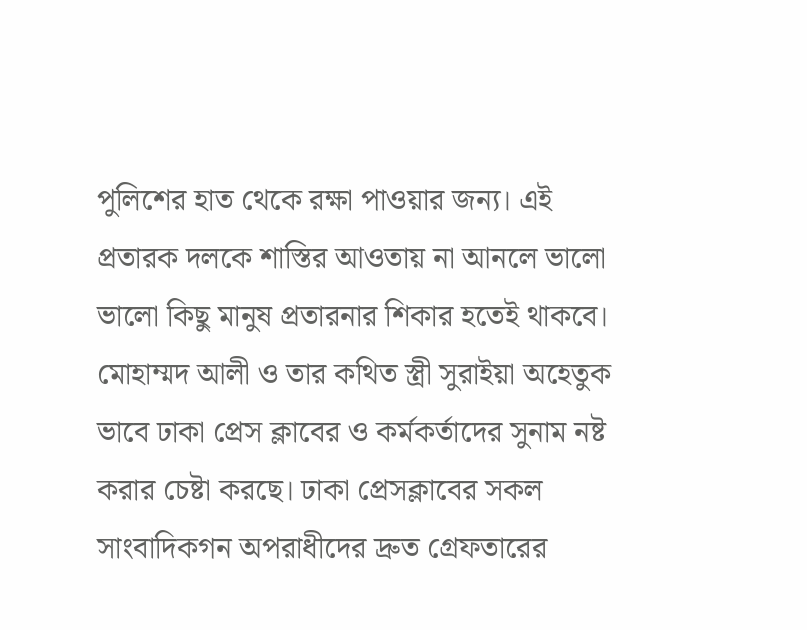পুলিশের হাত থেকে রক্ষা পাওয়ার জন্য। এই প্রতারক দলকে শাস্তির আওতায় না আনলে ভালো ভালো কিছু মানুষ প্রতারনার শিকার হতেই থাকবে। মোহাম্মদ আলী ও তার কথিত স্ত্রী সুরাইয়া অহেতুক ভাবে ঢাকা প্রেস ক্লাবের ও কর্মকর্তাদের সুনাম নষ্ট করার চেষ্টা করছে। ঢাকা প্রেসক্লাবের সকল সাংবাদিকগন অপরাধীদের দ্রুত গ্রেফতারের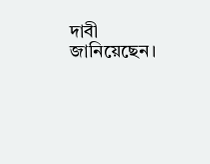দাবী জানিয়েছেন।